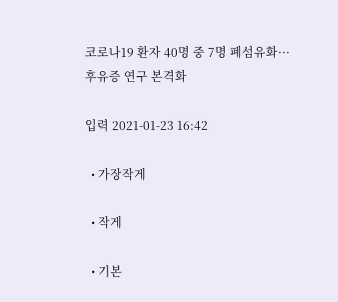코로나19 환자 40명 중 7명 폐섬유화···후유증 연구 본격화

입력 2021-01-23 16:42

  • 가장작게

  • 작게

  • 기본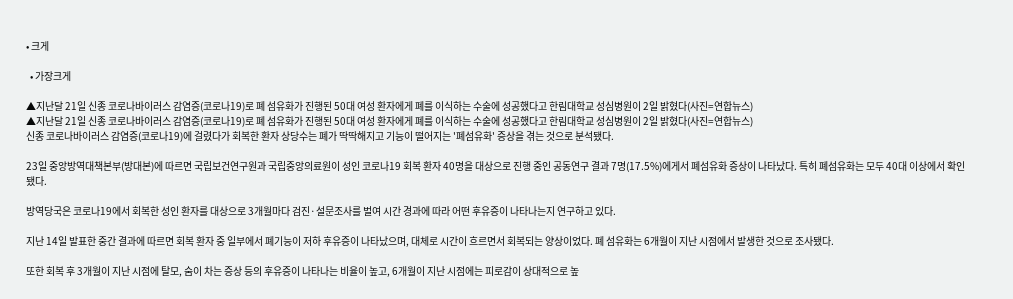• 크게

  • 가장크게

▲지난달 21일 신종 코로나바이러스 감염증(코로나19)로 폐 섬유화가 진행된 50대 여성 환자에게 폐를 이식하는 수술에 성공했다고 한림대학교 성심병원이 2일 밝혔다(사진=연합뉴스)
▲지난달 21일 신종 코로나바이러스 감염증(코로나19)로 폐 섬유화가 진행된 50대 여성 환자에게 폐를 이식하는 수술에 성공했다고 한림대학교 성심병원이 2일 밝혔다(사진=연합뉴스)
신종 코로나바이러스 감염증(코로나19)에 걸렸다가 회복한 환자 상당수는 폐가 딱딱해지고 기능이 떨어지는 '폐섬유화' 증상을 겪는 것으로 분석됐다.

23일 중앙방역대책본부(방대본)에 따르면 국립보건연구원과 국립중앙의료원이 성인 코로나19 회복 환자 40명을 대상으로 진행 중인 공동연구 결과 7명(17.5%)에게서 폐섬유화 증상이 나타났다. 특히 폐섬유화는 모두 40대 이상에서 확인됐다.

방역당국은 코로나19에서 회복한 성인 환자를 대상으로 3개월마다 검진·설문조사를 벌여 시간 경과에 따라 어떤 후유증이 나타나는지 연구하고 있다.

지난 14일 발표한 중간 결과에 따르면 회복 환자 중 일부에서 폐기능이 저하 후유증이 나타났으며, 대체로 시간이 흐르면서 회복되는 양상이었다. 폐 섬유화는 6개월이 지난 시점에서 발생한 것으로 조사됐다.

또한 회복 후 3개월이 지난 시점에 탈모, 숨이 차는 증상 등의 후유증이 나타나는 비율이 높고, 6개월이 지난 시점에는 피로감이 상대적으로 높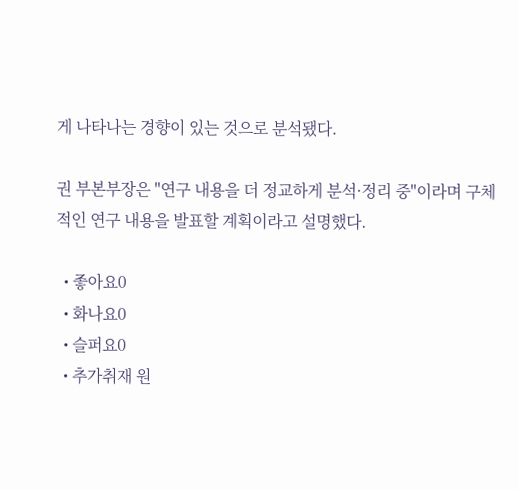게 나타나는 경향이 있는 것으로 분석됐다.

권 부본부장은 "연구 내용을 더 정교하게 분석·정리 중"이라며 구체적인 연구 내용을 발표할 계획이라고 설명했다.

  • 좋아요0
  • 화나요0
  • 슬퍼요0
  • 추가취재 원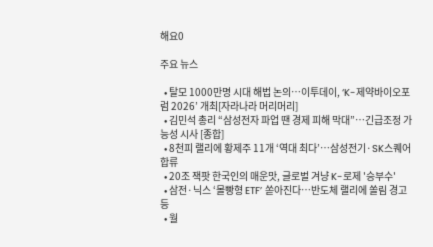해요0

주요 뉴스

  • 탈모 1000만명 시대 해법 논의…이투데이, ‘K-제약바이오포럼 2026’ 개최[자라나라 머리머리]
  • 김민석 총리 “삼성전자 파업 땐 경제 피해 막대”…긴급조정 가능성 시사 [종합]
  • 8천피 랠리에 황제주 11개 ‘역대 최다’…삼성전기·SK스퀘어 합류
  • 20조 잭팟 한국인의 매운맛, 글로벌 겨냥 K-로제 '승부수'
  • 삼전·닉스 ‘몰빵형 ETF’ 쏟아진다…반도체 랠리에 쏠림 경고등
  • 월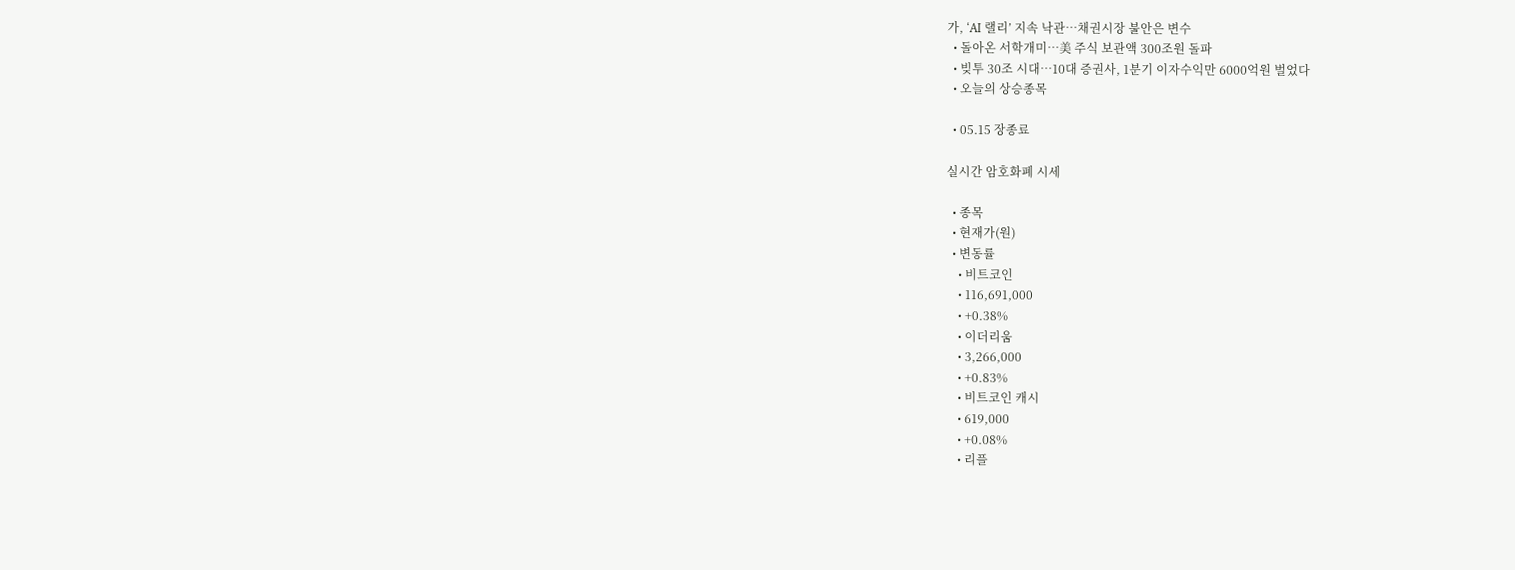가, ‘AI 랠리’ 지속 낙관…채권시장 불안은 변수
  • 돌아온 서학개미…美 주식 보관액 300조원 돌파
  • 빚투 30조 시대…10대 증권사, 1분기 이자수익만 6000억원 벌었다
  • 오늘의 상승종목

  • 05.15 장종료

실시간 암호화폐 시세

  • 종목
  • 현재가(원)
  • 변동률
    • 비트코인
    • 116,691,000
    • +0.38%
    • 이더리움
    • 3,266,000
    • +0.83%
    • 비트코인 캐시
    • 619,000
    • +0.08%
    • 리플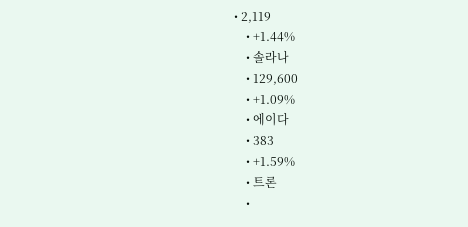• 2,119
    • +1.44%
    • 솔라나
    • 129,600
    • +1.09%
    • 에이다
    • 383
    • +1.59%
    • 트론
    •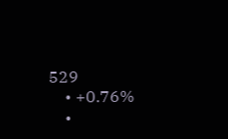529
    • +0.76%
    •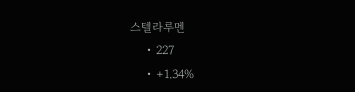스텔라루멘
    • 227
    • +1.34%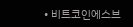• 비트코인에스브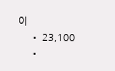이
    • 23,100
    •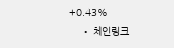+0.43%
    • 체인링크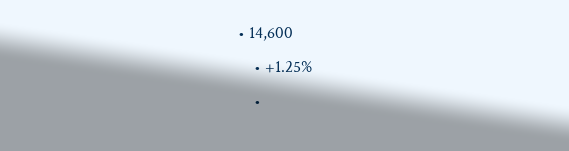• 14,600
    • +1.25%
    •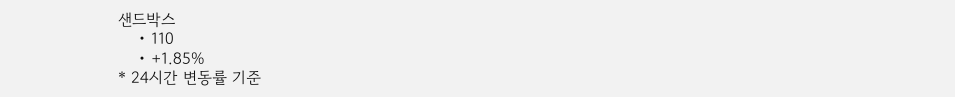샌드박스
    • 110
    • +1.85%
* 24시간 변동률 기준